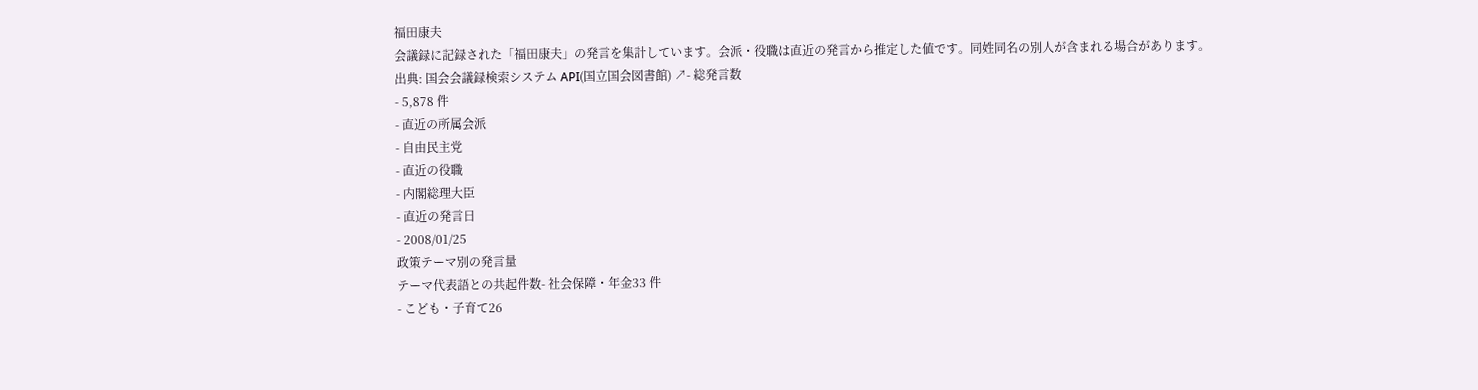福田康夫
会議録に記録された「福田康夫」の発言を集計しています。会派・役職は直近の発言から推定した値です。同姓同名の別人が含まれる場合があります。
出典: 国会会議録検索システム API(国立国会図書館) ↗- 総発言数
- 5,878 件
- 直近の所属会派
- 自由民主党
- 直近の役職
- 内閣総理大臣
- 直近の発言日
- 2008/01/25
政策テーマ別の発言量
テーマ代表語との共起件数- 社会保障・年金33 件
- こども・子育て26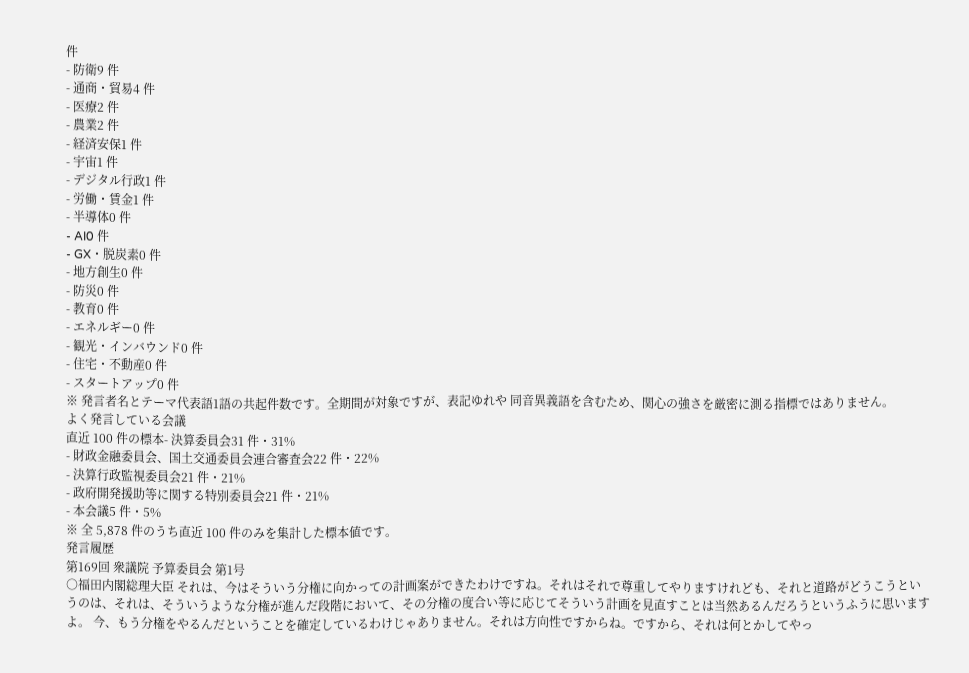件
- 防衛9 件
- 通商・貿易4 件
- 医療2 件
- 農業2 件
- 経済安保1 件
- 宇宙1 件
- デジタル行政1 件
- 労働・賃金1 件
- 半導体0 件
- AI0 件
- GX・脱炭素0 件
- 地方創生0 件
- 防災0 件
- 教育0 件
- エネルギー0 件
- 観光・インバウンド0 件
- 住宅・不動産0 件
- スタートアップ0 件
※ 発言者名とテーマ代表語1語の共起件数です。全期間が対象ですが、表記ゆれや 同音異義語を含むため、関心の強さを厳密に測る指標ではありません。
よく発言している会議
直近 100 件の標本- 決算委員会31 件・31%
- 財政金融委員会、国土交通委員会連合審査会22 件・22%
- 決算行政監視委員会21 件・21%
- 政府開発援助等に関する特別委員会21 件・21%
- 本会議5 件・5%
※ 全 5,878 件のうち直近 100 件のみを集計した標本値です。
発言履歴
第169回 衆議院 予算委員会 第1号
○福田内閣総理大臣 それは、今はそういう分権に向かっての計画案ができたわけですね。それはそれで尊重してやりますけれども、それと道路がどうこうというのは、それは、そういうような分権が進んだ段階において、その分権の度合い等に応じてそういう計画を見直すことは当然あるんだろうというふうに思いますよ。 今、もう分権をやるんだということを確定しているわけじゃありません。それは方向性ですからね。ですから、それは何とかしてやっ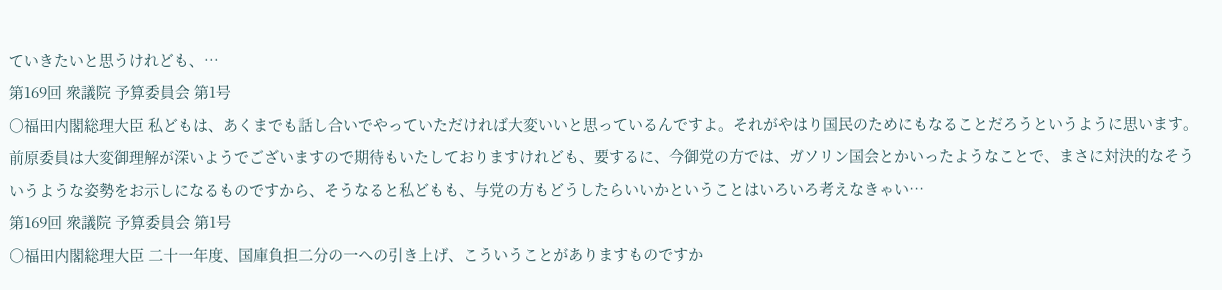ていきたいと思うけれども、…
第169回 衆議院 予算委員会 第1号
○福田内閣総理大臣 私どもは、あくまでも話し合いでやっていただければ大変いいと思っているんですよ。それがやはり国民のためにもなることだろうというように思います。 前原委員は大変御理解が深いようでございますので期待もいたしておりますけれども、要するに、今御党の方では、ガソリン国会とかいったようなことで、まさに対決的なそういうような姿勢をお示しになるものですから、そうなると私どもも、与党の方もどうしたらいいかということはいろいろ考えなきゃい…
第169回 衆議院 予算委員会 第1号
○福田内閣総理大臣 二十一年度、国庫負担二分の一への引き上げ、こういうことがありますものですか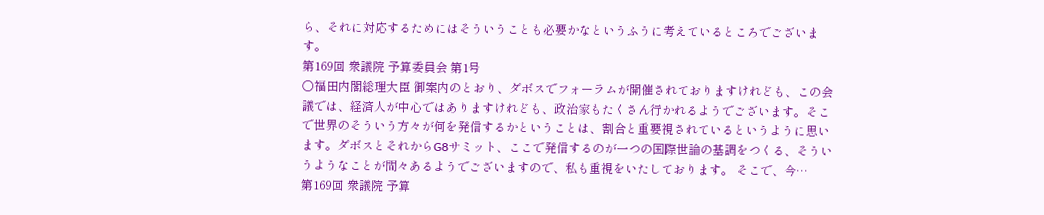ら、それに対応するためにはそういうことも必要かなというふうに考えているところでございます。
第169回 衆議院 予算委員会 第1号
○福田内閣総理大臣 御案内のとおり、ダボスでフォーラムが開催されておりますけれども、この会議では、経済人が中心ではありますけれども、政治家もたくさん行かれるようでございます。そこで世界のそういう方々が何を発信するかということは、割合と重要視されているというように思います。ダボスとそれからG8サミット、ここで発信するのが一つの国際世論の基調をつくる、そういうようなことが間々あるようでございますので、私も重視をいたしております。 そこで、今…
第169回 衆議院 予算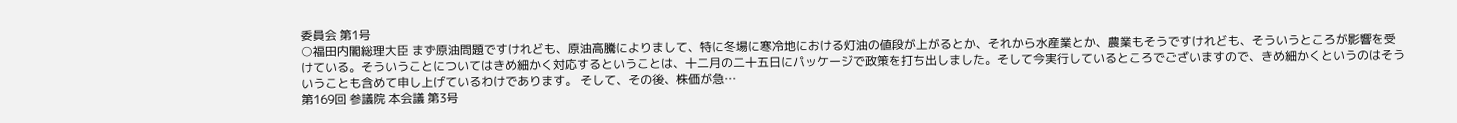委員会 第1号
○福田内閣総理大臣 まず原油問題ですけれども、原油高騰によりまして、特に冬場に寒冷地における灯油の値段が上がるとか、それから水産業とか、農業もそうですけれども、そういうところが影響を受けている。そういうことについてはきめ細かく対応するということは、十二月の二十五日にパッケージで政策を打ち出しました。そして今実行しているところでございますので、きめ細かくというのはそういうことも含めて申し上げているわけであります。 そして、その後、株価が急…
第169回 参議院 本会議 第3号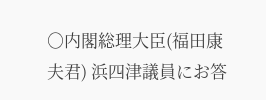○内閣総理大臣(福田康夫君) 浜四津議員にお答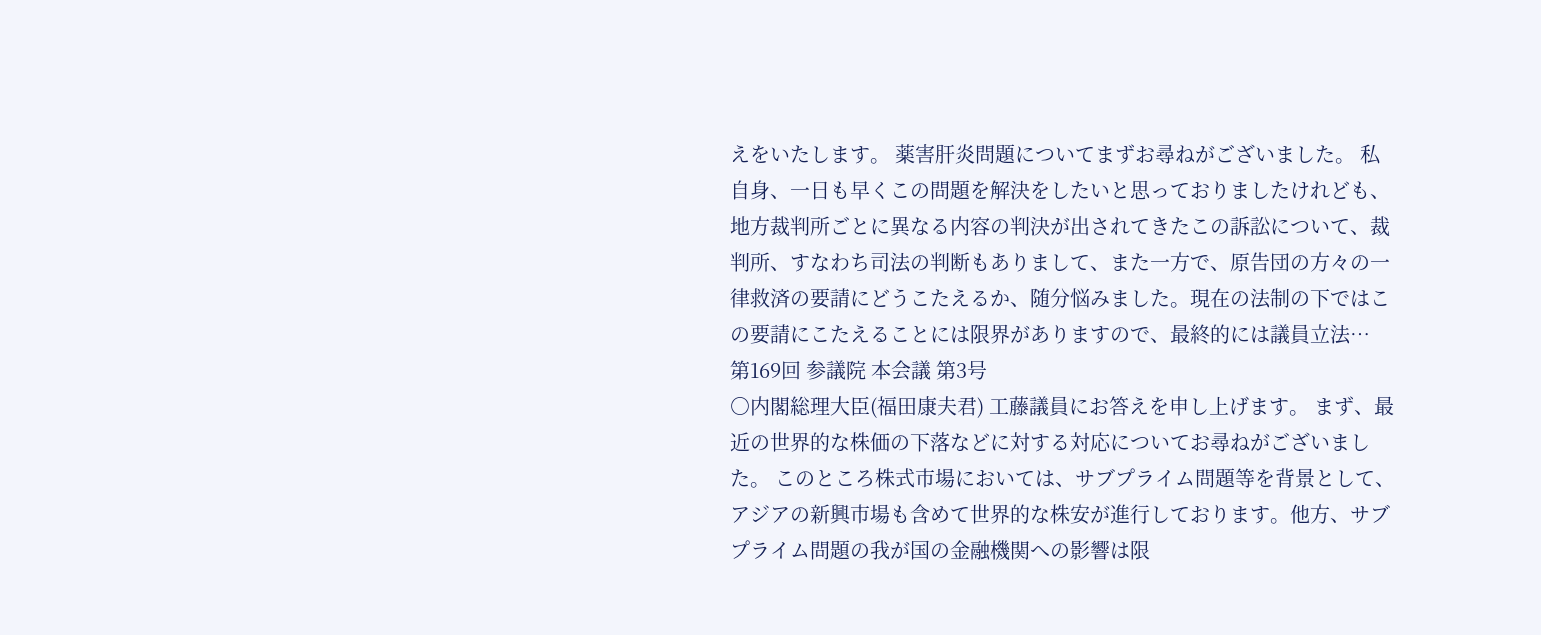えをいたします。 薬害肝炎問題についてまずお尋ねがございました。 私自身、一日も早くこの問題を解決をしたいと思っておりましたけれども、地方裁判所ごとに異なる内容の判決が出されてきたこの訴訟について、裁判所、すなわち司法の判断もありまして、また一方で、原告団の方々の一律救済の要請にどうこたえるか、随分悩みました。現在の法制の下ではこの要請にこたえることには限界がありますので、最終的には議員立法…
第169回 参議院 本会議 第3号
○内閣総理大臣(福田康夫君) 工藤議員にお答えを申し上げます。 まず、最近の世界的な株価の下落などに対する対応についてお尋ねがございました。 このところ株式市場においては、サブプライム問題等を背景として、アジアの新興市場も含めて世界的な株安が進行しております。他方、サブプライム問題の我が国の金融機関への影響は限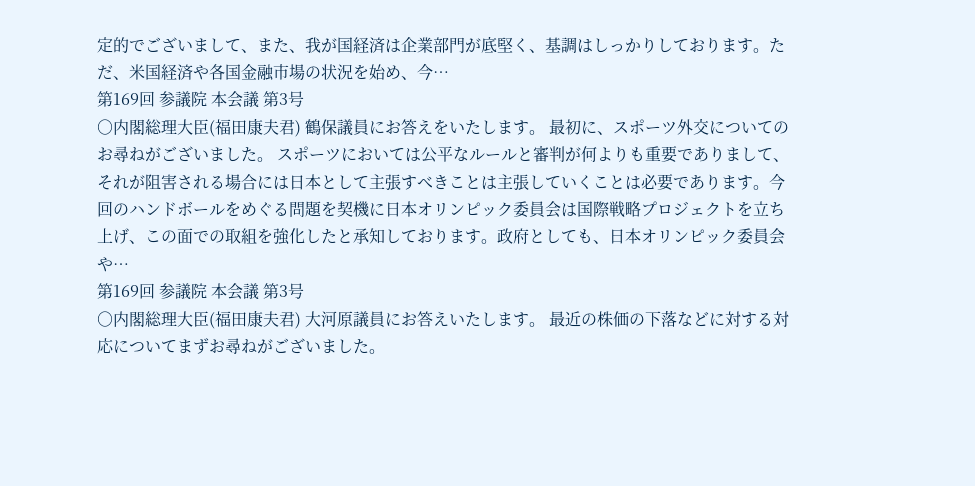定的でございまして、また、我が国経済は企業部門が底堅く、基調はしっかりしております。ただ、米国経済や各国金融市場の状況を始め、今…
第169回 参議院 本会議 第3号
○内閣総理大臣(福田康夫君) 鶴保議員にお答えをいたします。 最初に、スポーツ外交についてのお尋ねがございました。 スポーツにおいては公平なルールと審判が何よりも重要でありまして、それが阻害される場合には日本として主張すべきことは主張していくことは必要であります。今回のハンドボールをめぐる問題を契機に日本オリンピック委員会は国際戦略プロジェクトを立ち上げ、この面での取組を強化したと承知しております。政府としても、日本オリンピック委員会や…
第169回 参議院 本会議 第3号
○内閣総理大臣(福田康夫君) 大河原議員にお答えいたします。 最近の株価の下落などに対する対応についてまずお尋ねがございました。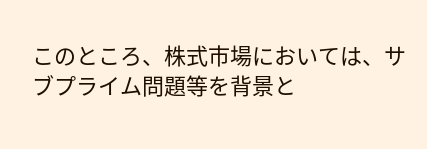このところ、株式市場においては、サブプライム問題等を背景と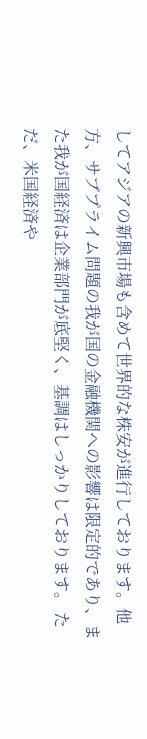してアジアの新興市場も含めて世界的な株安が進行しております。他方、サブプライム問題の我が国の金融機関への影響は限定的であり、また我が国経済は企業部門が底堅く、基調はしっかりしております。 ただ、米国経済や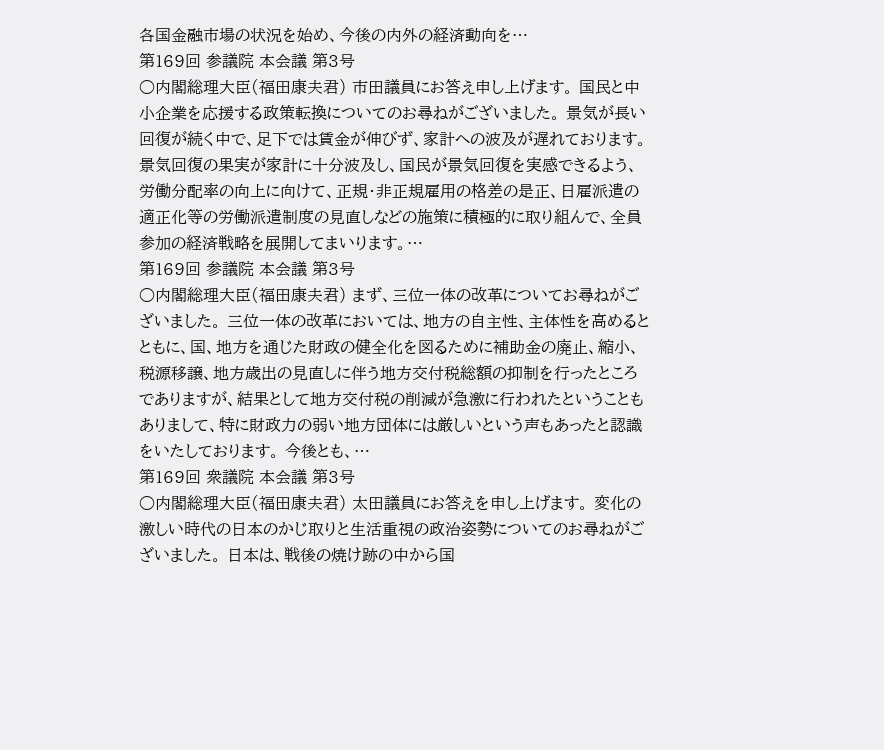各国金融市場の状況を始め、今後の内外の経済動向を…
第169回 参議院 本会議 第3号
○内閣総理大臣(福田康夫君) 市田議員にお答え申し上げます。 国民と中小企業を応援する政策転換についてのお尋ねがございました。 景気が長い回復が続く中で、足下では賃金が伸びず、家計への波及が遅れております。景気回復の果実が家計に十分波及し、国民が景気回復を実感できるよう、労働分配率の向上に向けて、正規・非正規雇用の格差の是正、日雇派遣の適正化等の労働派遣制度の見直しなどの施策に積極的に取り組んで、全員参加の経済戦略を展開してまいります。…
第169回 参議院 本会議 第3号
○内閣総理大臣(福田康夫君) まず、三位一体の改革についてお尋ねがございました。 三位一体の改革においては、地方の自主性、主体性を高めるとともに、国、地方を通じた財政の健全化を図るために補助金の廃止、縮小、税源移譲、地方歳出の見直しに伴う地方交付税総額の抑制を行ったところでありますが、結果として地方交付税の削減が急激に行われたということもありまして、特に財政力の弱い地方団体には厳しいという声もあったと認識をいたしております。 今後とも、…
第169回 衆議院 本会議 第3号
○内閣総理大臣(福田康夫君) 太田議員にお答えを申し上げます。 変化の激しい時代の日本のかじ取りと生活重視の政治姿勢についてのお尋ねがございました。 日本は、戦後の焼け跡の中から国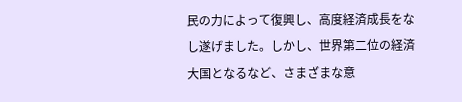民の力によって復興し、高度経済成長をなし遂げました。しかし、世界第二位の経済大国となるなど、さまざまな意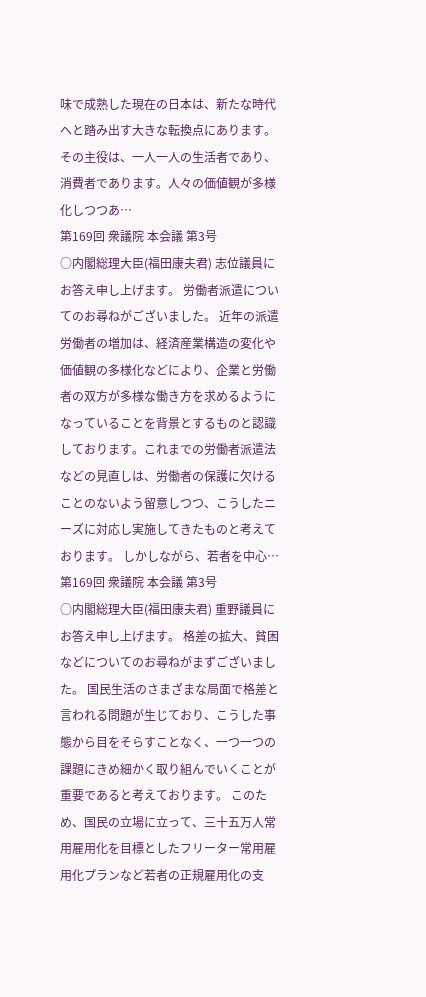味で成熟した現在の日本は、新たな時代へと踏み出す大きな転換点にあります。 その主役は、一人一人の生活者であり、消費者であります。人々の価値観が多様化しつつあ…
第169回 衆議院 本会議 第3号
○内閣総理大臣(福田康夫君) 志位議員にお答え申し上げます。 労働者派遣についてのお尋ねがございました。 近年の派遣労働者の増加は、経済産業構造の変化や価値観の多様化などにより、企業と労働者の双方が多様な働き方を求めるようになっていることを背景とするものと認識しております。これまでの労働者派遣法などの見直しは、労働者の保護に欠けることのないよう留意しつつ、こうしたニーズに対応し実施してきたものと考えております。 しかしながら、若者を中心…
第169回 衆議院 本会議 第3号
○内閣総理大臣(福田康夫君) 重野議員にお答え申し上げます。 格差の拡大、貧困などについてのお尋ねがまずございました。 国民生活のさまざまな局面で格差と言われる問題が生じており、こうした事態から目をそらすことなく、一つ一つの課題にきめ細かく取り組んでいくことが重要であると考えております。 このため、国民の立場に立って、三十五万人常用雇用化を目標としたフリーター常用雇用化プランなど若者の正規雇用化の支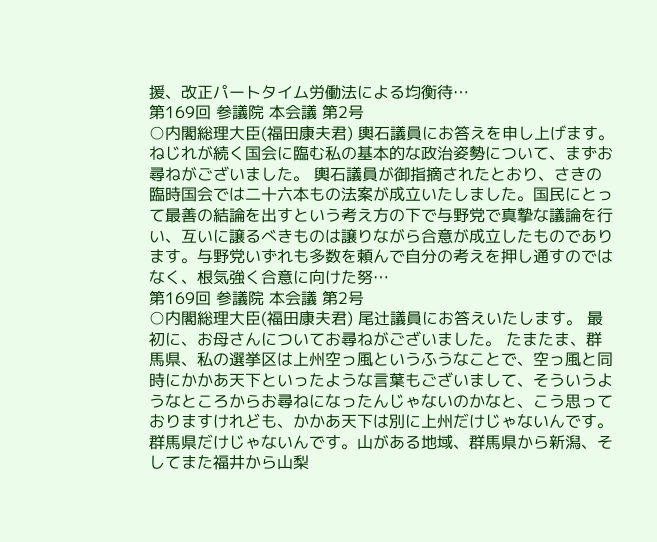援、改正パートタイム労働法による均衡待…
第169回 参議院 本会議 第2号
○内閣総理大臣(福田康夫君) 輿石議員にお答えを申し上げます。 ねじれが続く国会に臨む私の基本的な政治姿勢について、まずお尋ねがございました。 輿石議員が御指摘されたとおり、さきの臨時国会では二十六本もの法案が成立いたしました。国民にとって最善の結論を出すという考え方の下で与野党で真摯な議論を行い、互いに譲るべきものは譲りながら合意が成立したものであります。与野党いずれも多数を頼んで自分の考えを押し通すのではなく、根気強く合意に向けた努…
第169回 参議院 本会議 第2号
○内閣総理大臣(福田康夫君) 尾辻議員にお答えいたします。 最初に、お母さんについてお尋ねがございました。 たまたま、群馬県、私の選挙区は上州空っ風というふうなことで、空っ風と同時にかかあ天下といったような言葉もございまして、そういうようなところからお尋ねになったんじゃないのかなと、こう思っておりますけれども、かかあ天下は別に上州だけじゃないんです。群馬県だけじゃないんです。山がある地域、群馬県から新潟、そしてまた福井から山梨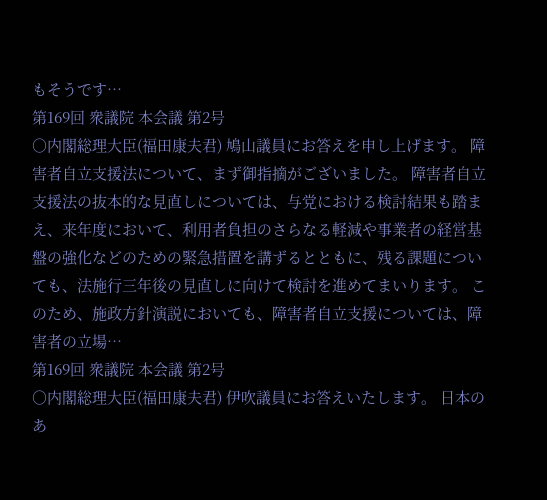もそうです…
第169回 衆議院 本会議 第2号
○内閣総理大臣(福田康夫君) 鳩山議員にお答えを申し上げます。 障害者自立支援法について、まず御指摘がございました。 障害者自立支援法の抜本的な見直しについては、与党における検討結果も踏まえ、来年度において、利用者負担のさらなる軽減や事業者の経営基盤の強化などのための緊急措置を講ずるとともに、残る課題についても、法施行三年後の見直しに向けて検討を進めてまいります。 このため、施政方針演説においても、障害者自立支援については、障害者の立場…
第169回 衆議院 本会議 第2号
○内閣総理大臣(福田康夫君) 伊吹議員にお答えいたします。 日本のあ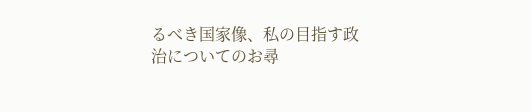るべき国家像、私の目指す政治についてのお尋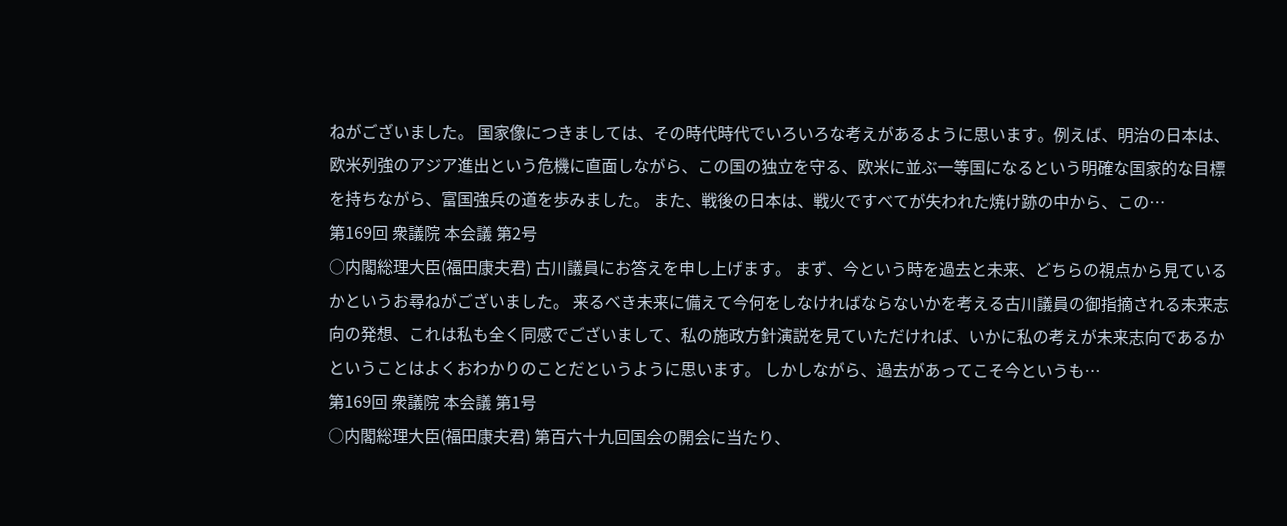ねがございました。 国家像につきましては、その時代時代でいろいろな考えがあるように思います。例えば、明治の日本は、欧米列強のアジア進出という危機に直面しながら、この国の独立を守る、欧米に並ぶ一等国になるという明確な国家的な目標を持ちながら、富国強兵の道を歩みました。 また、戦後の日本は、戦火ですべてが失われた焼け跡の中から、この…
第169回 衆議院 本会議 第2号
○内閣総理大臣(福田康夫君) 古川議員にお答えを申し上げます。 まず、今という時を過去と未来、どちらの視点から見ているかというお尋ねがございました。 来るべき未来に備えて今何をしなければならないかを考える古川議員の御指摘される未来志向の発想、これは私も全く同感でございまして、私の施政方針演説を見ていただければ、いかに私の考えが未来志向であるかということはよくおわかりのことだというように思います。 しかしながら、過去があってこそ今というも…
第169回 衆議院 本会議 第1号
○内閣総理大臣(福田康夫君) 第百六十九回国会の開会に当たり、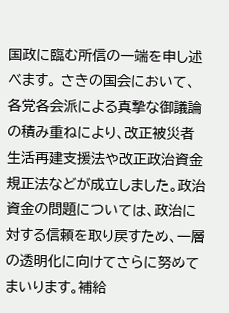国政に臨む所信の一端を申し述べます。 さきの国会において、各党各会派による真摯な御議論の積み重ねにより、改正被災者生活再建支援法や改正政治資金規正法などが成立しました。政治資金の問題については、政治に対する信頼を取り戻すため、一層の透明化に向けてさらに努めてまいります。補給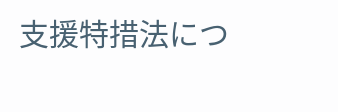支援特措法につ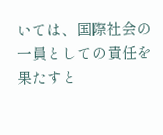いては、国際社会の一員としての責任を果たすと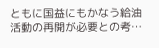ともに国益にもかなう給油活動の再開が必要との考…